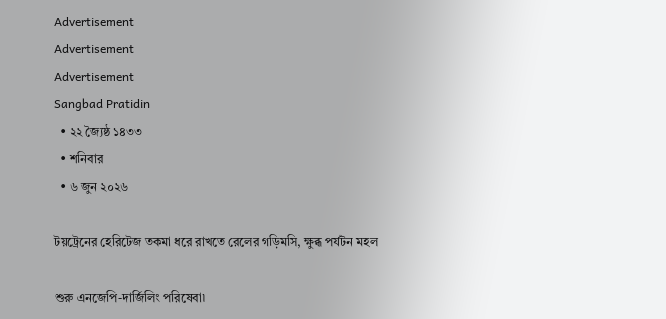Advertisement
Advertisement
Advertisement
Sangbad Pratidin
  • ২২ জ্যৈষ্ঠ ১৪৩৩
  • শনিবার
  • ৬ জুন ২০২৬

টয়ট্রেনের হেরিটেজ তকমা ধরে রাখতে রেলের গড়িমসি, ক্ষুব্ধ পর্যটন মহল

শুরু এনজেপি-দার্জিলিং পরিষেবা৷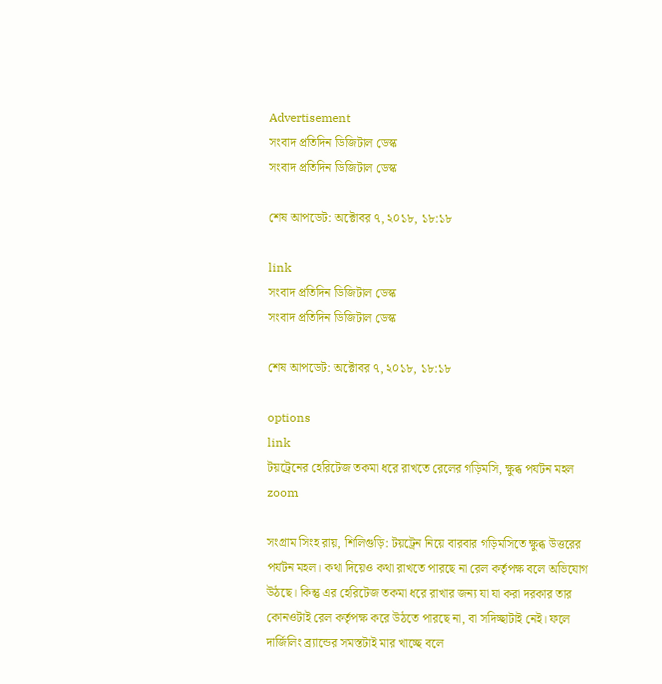Advertisement
সংবাদ প্রতিদিন ডিজিটাল ডেস্ক
সংবাদ প্রতিদিন ডিজিটাল ডেস্ক

শেষ আপডেট: অক্টোবর ৭, ২০১৮, ১৮:১৮

link
সংবাদ প্রতিদিন ডিজিটাল ডেস্ক
সংবাদ প্রতিদিন ডিজিটাল ডেস্ক

শেষ আপডেট: অক্টোবর ৭, ২০১৮, ১৮:১৮

options
link
টয়ট্রেনের হেরিটেজ তকমা ধরে রাখতে রেলের গড়িমসি, ক্ষুব্ধ পর্যটন মহল zoom

সংগ্রাম সিংহ রায়, শিলিগুড়ি: টয়ট্রেন নিয়ে বারবার গড়িমসিতে ক্ষুব্ধ উত্তরের পর্যটন মহল। কথা দিয়েও কথা রাখতে পারছে না রেল কর্তৃপক্ষ বলে অভিযোগ উঠছে। কিন্তু এর হেরিটেজ তকমা ধরে রাখার জন্য যা যা করা দরকার তার কোনওটাই রেল কর্তৃপক্ষ করে উঠতে পারছে না, বা সদিচ্ছাটাই নেই। ফলে দার্জিলিং ব্র্যান্ডের সমস্তটাই মার খাচ্ছে বলে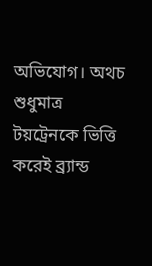অভিযোগ। অথচ শুধুমাত্র টয়ট্রেনকে ভিত্তি করেই ব্র্যান্ড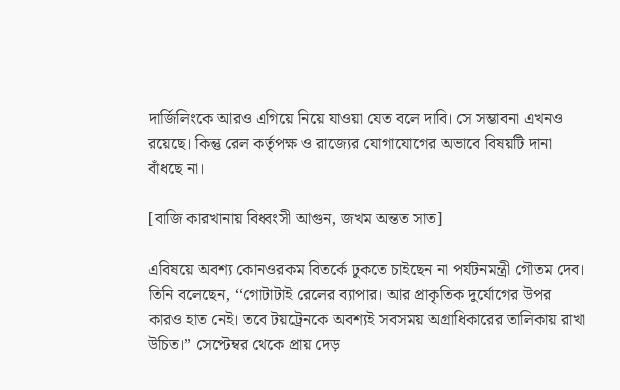দার্জিলিংকে আরও এগিয়ে নিয়ে যাওয়া যেত বলে দাবি। সে সম্ভাবনা এখনও রয়েছে। কিন্তু রেল কর্তৃপক্ষ ও রাজ্যের যোগাযোগের অভাবে বিষয়টি দানা বাঁধছে না।

[বাজি কারখানায় বিধ্বংসী আগুন, জখম অন্তত সাত]

এবিষয়ে অবশ্য কোনওরকম বিতর্কে ঢুকতে চাইছেন না পর্যটনমন্ত্রী গৌতম দেব। তিনি বলেছেন, ‘‘গোটাটাই রেলের ব্যাপার। আর প্রাকৃতিক দুর্যোগের উপর কারও হাত নেই। তবে টয়ট্রেনকে অবশ্যই সবসময় অগ্রাধিকারের তালিকায় রাখা উচিত।” সেপ্টেম্বর থেকে প্রায় দেড়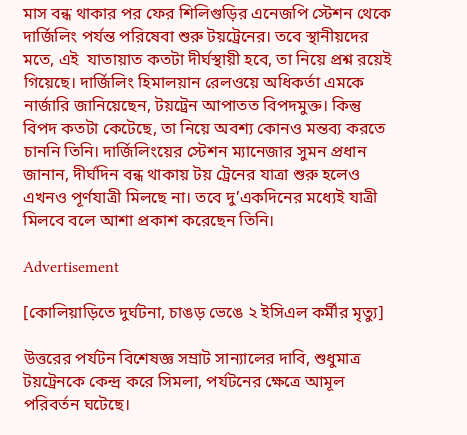মাস বন্ধ থাকার পর ফের শিলিগুড়ির এনেজপি স্টেশন থেকে দার্জিলিং পর্যন্ত পরিষেবা শুরু টয়ট্রেনের। তবে স্থানীয়দের মতে, এই  যাতায়াত কতটা দীর্ঘস্থায়ী হবে, তা নিয়ে প্রশ্ন রয়েই গিয়েছে। দার্জিলিং হিমালয়ান রেলওয়ে অধিকর্তা এমকে নার্জারি জানিয়েছেন, টয়ট্রেন আপাতত বিপদমুক্ত। কিন্তু বিপদ কতটা কেটেছে, তা নিয়ে অবশ্য কোনও মন্তব্য করতে চাননি তিনি। দার্জিলিংয়ের স্টেশন ম্যানেজার সুমন প্রধান জানান, দীর্ঘদিন বন্ধ থাকায় টয় ট্রেনের যাত্রা শুরু হলেও এখনও পূর্ণযাত্রী মিলছে না। তবে দু’একদিনের মধ্যেই যাত্রী মিলবে বলে আশা প্রকাশ করেছেন তিনি।

Advertisement

[কোলিয়াড়িতে দুর্ঘটনা, চাঙড় ভেঙে ২ ইসিএল কর্মীর মৃত্যু]

উত্তরের পর্যটন বিশেষজ্ঞ সম্রাট সান্যালের দাবি, শুধুমাত্র টয়ট্রেনকে কেন্দ্র করে সিমলা, পর্যটনের ক্ষেত্রে আমূল পরিবর্তন ঘটেছে।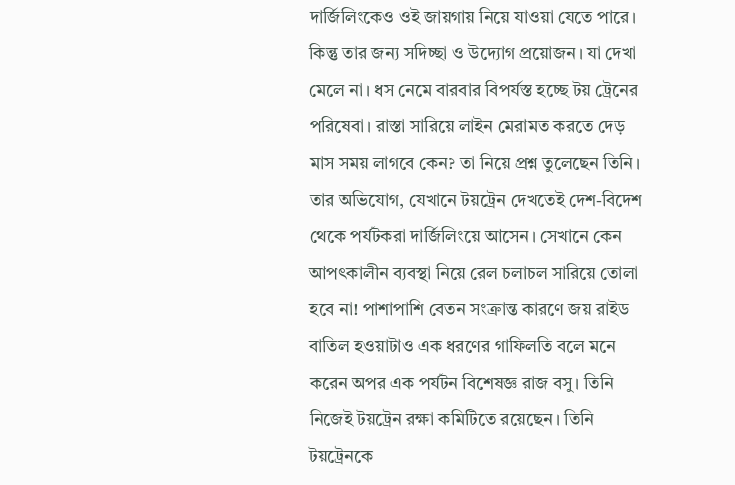দার্জিলিংকেও ওই জায়গায় নিয়ে যাওয়া যেতে পারে। কিন্তু তার জন্য সদিচ্ছা ও উদ্যোগ প্রয়োজন। যা দেখা মেলে না। ধস নেমে বারবার বিপর্যস্ত হচ্ছে টয় ট্রেনের পরিষেবা। রাস্তা সারিয়ে লাইন মেরামত করতে দেড় মাস সময় লাগবে কেন? তা নিয়ে প্রশ্ন তুলেছেন তিনি। তার অভিযোগ, যেখানে টয়ট্রেন দেখতেই দেশ-বিদেশ থেকে পর্যটকরা দার্জিলিংয়ে আসেন। সেখানে কেন আপৎকালীন ব্যবস্থা নিয়ে রেল চলাচল সারিয়ে তোলা হবে না! পাশাপাশি বেতন সংক্রান্ত কারণে জয় রাইড বাতিল হওয়াটাও এক ধরণের গাফিলতি বলে মনে করেন অপর এক পর্যটন বিশেষজ্ঞ রাজ বসু। তিনি নিজেই টয়ট্রেন রক্ষা কমিটিতে রয়েছেন। তিনি টয়ট্রেনকে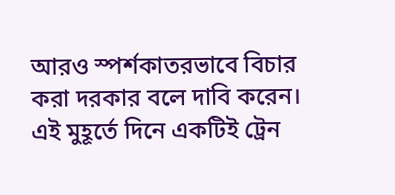আরও স্পর্শকাতরভাবে বিচার করা দরকার বলে দাবি করেন। এই মুহূর্তে দিনে একটিই ট্রেন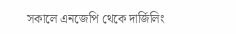সকালে এনজেপি থেকে দার্জিলিং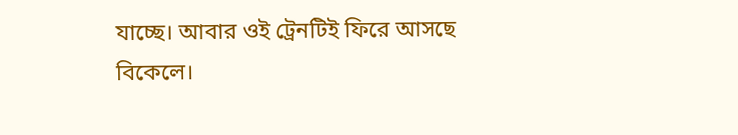যাচ্ছে। আবার ওই ট্রেনটিই ফিরে আসছে বিকেলে।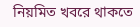নিয়মিত খবরে থাকতে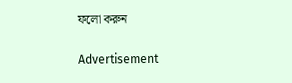ফলো করুন

Advertisement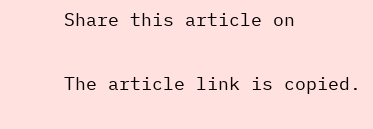Share this article on

The article link is copied.